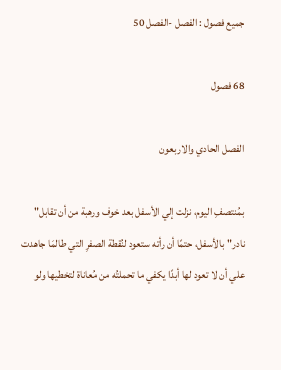جميع فصول : الفصل -الفصل 50

68 فصول

الفصل الحادي والاربعون

بمُنتصفِ اليوم، نزلت إلي الأسفل بعد خوف ورهبة من أن تقابل" نادر"بالأسفل، حتمًا أن رأته ستعود لنُقطة الصفرِ التي طالمَا جاهدت علي أن لا تعود لها أبدًا يكفي ما تحملتُه من مُعاناة لتخطيها ولو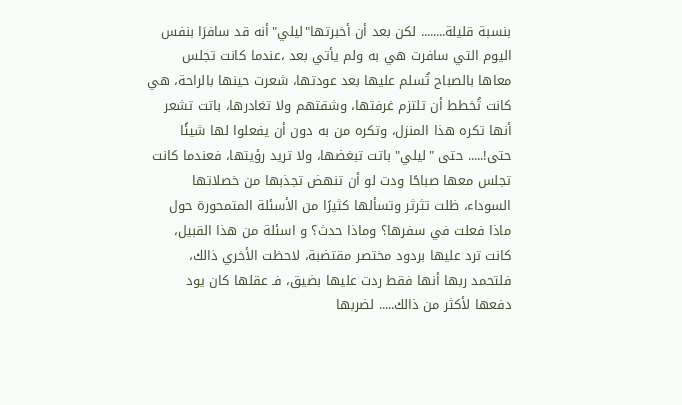بنسبة قليلة........ لكن بعد أن أخبرتها"ليلي"أنه قد سافرَا بنفس اليوم التي سافرت هي به ولم يأتي بعد ،عندما كانت تجلس معاها بالصباح تُسلم عليها بعد عودتها، شعرت حينها بالراحة، هي كانت تُخطط أن تلتزم غرفتها، وشقتهم ولا تغادرها، باتت تشعر أنها تكره هذا المنزل، وتكره من به دون أن يفعلوا لها شيئًا حتى!..... حتى "ليلي" باتت تبغضها، ولا تريد رؤيتها، فعندما كانت تجلس معها صباحًا ودت لو أن تنهض تجذبها من خصلاتها السوداء، ظلت تثرثر وتسألها كثيرًا من الأسئلة المتمحورة حول ماذا فعلت في سفرها؟ وماذا حدث؟ و اسئلة من هذا القبيل، كانت ترد عليها بردود مختصر مقتضبة، لاحظت الأخري ذالك، فلتحمد ربها أنها فقط ردت عليها بضيق، فـ عقلها كان يود دفعها لأكثر من ذالك..... لضربها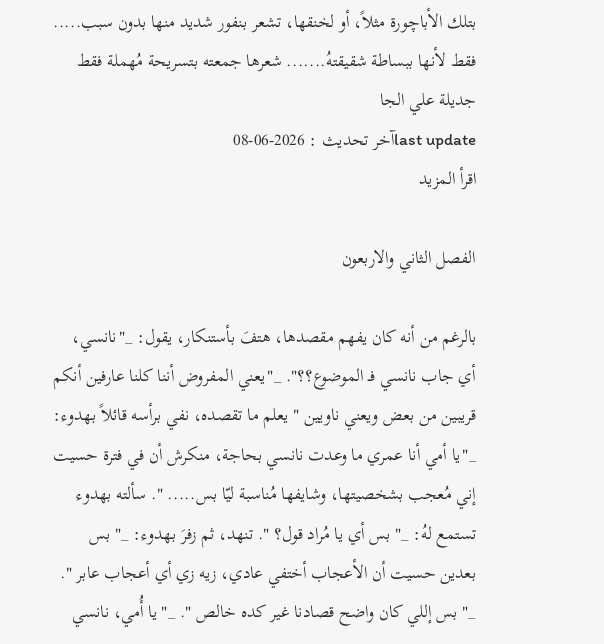بتلك الأباچورة مثلاً، أو لخنقها، تشعر بنفور شديد منها بدون سبب..... فقط لأنها ببساطة شقيقتهُ....... شعرها جمعته بتسريحة مُهملة فقط جديلة علي الجا
last updateآخر تحديث : 2026-06-08
اقرأ المزيد

الفصل الثاني والاربعون

بالرغم من أنه كان يفهم مقصدها، هتفَ بأستنكار، يقول: _"نانسي، أي جاب نانسي فـ الموضوع؟؟". _"يعني المفروض أننا كلنا عارفين أنكم قريبين من بعض ويعني ناويين " يعلم ما تقصده، نفي برأسه قائلاً بهدوء: _"يا أمي أنا عمري ما وعدت نانسي بحاجة، منكرش أن في فترة حسيت إني مُعجب بشخصيتها، وشايفها مُناسبة ليّا بس..... ". سألته بهدوء تستمع لهُ: _" بس أي يا مُراد قول؟ ". تنهد، ثم زفرَ بهدوء: _" بس بعدين حسيت أن الأعجاب أختفي عادي، زيه زي أي أعجاب عابر ". _" بس إللي كان واضح قصادنا غير كده خالص ". _" يا أُمي، نانسي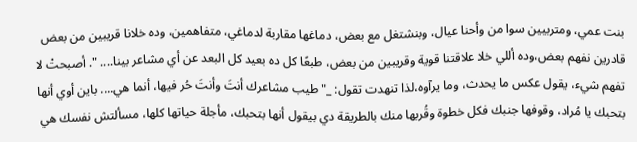بنت عمي، ومتربيين سوا من وأحنا عيال، وبنشتغل مع بعض، دماغها مقاربة لدماغي، متفاهمين، وده خلانا قريبين من بعض قادرين نفهم بعض،وده أللي خلا علاقتنا قوية وقريبين من بعض، طبعًا كل ده بعيد كل البعد عن أي مشاعر بينا.... ". أصبحتْ لا تفهم شيء، يقول عكس ما يحدث، وما يرآوه،لذا تنهدت تقول: _"طيب مشاعرك أنتَ وأنتَ حُر فيها، أنما هي.... باين أوي أنها بتحبك يا مُراد، وقوفها جنبك فكل خطوة وقُربها منك بالطريقة دي بيقول أنها بتحبك، مأجلة حياتها كلها، مسألتش نفسك هي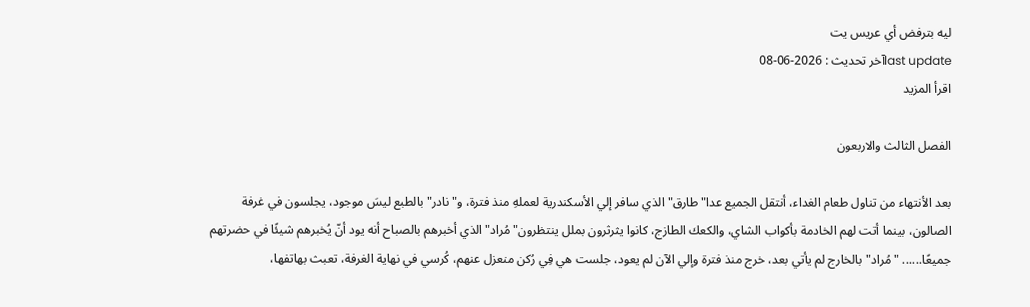ليه بترفض أي عريس يت
last updateآخر تحديث : 2026-06-08
اقرأ المزيد

الفصل الثالث والاربعون

بعد الأنتهاء من تناول طعام الغداء، أنتقل الجميع عدا" طارق"الذي سافر إلي الأسكندرية لعملهِ منذ فترة، و"نادر"بالطبع ليسَ موجود، يجلسون في غرفة الصالون، بينما أتت لهم الخادمة بأكواب الشاي، والكعك الطازج، كانوا يثرثرون بملل ينتظرون" مُراد"الذي أخبرهم بالصباح أنه يود أنّ يُخبرهم شيئًا في حضرتهم جميعًا...... "مُراد"بالخارج لم يأتي بعد، خرج منذ فترة وإلي الآن لم يعود، جلست هي فِي رُكن منعزل عنهم، كُرسي في نهاية الغرفة، تعبث بهاتفها،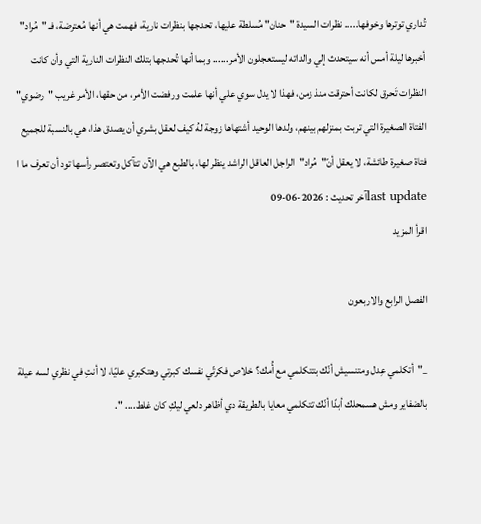تُداري توترها وخوفها..... نظرات السيدة "حنان" مُسلطة عليها، تحدجها بنظرات نارية، فهمت هي أنها مُعترضة، فـ "مُراد" أخبرها ليلة أمس أنه سيتحدث إلي والداته ليستعجلون الأمر...... وبما أنها تُحدجها بتلك النظرات النارية التي وأن كانت النظرات تَحرق لكانت أحترقت منذ زمن، فهذا لا يدل سوي علي أنها علمت ورفضت الأمر، من حقها، الأمر غريب "رضوي" الفتاة الصغيرة التي تربت بمنزلهم بينهم، ولدها الوحيد أشتهاها زوجة لهُ كيف لعقل بشري أن يصدق هذا، هي بالنسبة للجميع فتاة صغيرة طائشة، لا يعقل أنّ"مُراد"الراجل العاقل الراشد ينظر لها، بالطبع هي الآن تتآكل وتعتصر رأسها تود أن تعرف ما ا
last updateآخر تحديث : 2026-06-09
اقرأ المزيد

الفصل الرابع والاربعون

_"أتكلمي عِدل ومتنسيش أنّك بتتكلمي مع أُمك؟ خلاص فكرتّي نفسك كبرتي وهتكبري عليّا، لا أنتِ في نظري لسه عيلة بالضفاير ومش هسمحلك أبدًا أنّك تتكلمي معايا بالطريقة دي أظاهر دلعي ليكِ كان غلط.... ".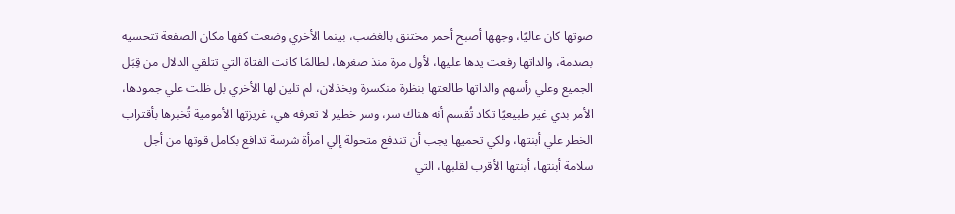صوتها كان عاليًا، وجهها أصبح أحمر مختنق بالغضب، بينما الأخري وضعت كفها مكان الصفعة تتحسيه بصدمة، والداتها رفعت يدها عليها، لأول مرة منذ صغرها، لطالمَا كانت الفتاة التي تتلقي الدلال من قِبَل الجميع وعلي رأسهم والداتها طالعتها بنظرة منكسرة وبخذلان، لم تلين لها الأخري بل ظلت علي جمودها، الأمر بدي غير طبيعيًا تكاد تُقسم أنه هناك سر، وسر خطير لا تعرفه هي، غريزتها الأمومية تُخبرها بأقتراب الخطر علي أبنتها، ولكي تحميها يجب أن تندفع متحولة إلي امرأة شرسة تدافع بكامل قوتها من أجل سلامة أبنتها، أبنتها الأقرب لقلبها، التي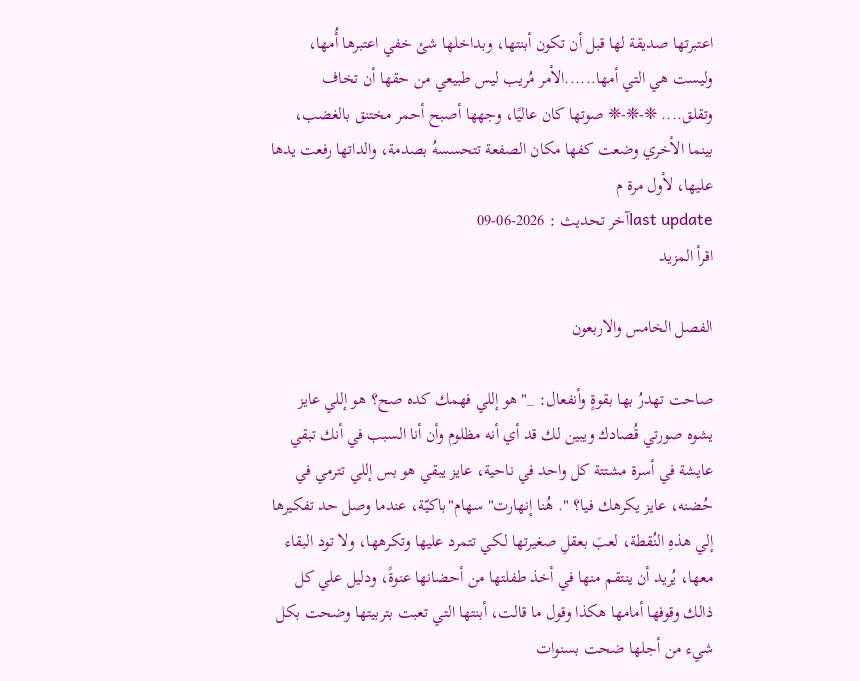اعتبرتها صديقة لها قبل أن تكون أبنتها، وبداخلها شئ خفي اعتبرها أُمها، وليست هي التي أمها......الأمر مُريب ليس طبيعي من حقها أن تخاف وتقلق.... ❈-❈-❈ صوتها كان عاليًا، وجهها أصبح أحمر مختنق بالغضب، بينما الأخري وضعت كفها مكان الصفعة تتحسسهُ بصدمة، والداتها رفعت يدها عليها، لأول مرة م
last updateآخر تحديث : 2026-06-09
اقرأ المزيد

الفصل الخامس والاربعون

صاحت تهدرُ بها بقوةٍ وأنفعال: _"هو إللي فهمك كده صح؟ هو إللي عايز يشوه صورتي قُصادك ويبين لك قد أي أنه مظلوم وأن أنا السبب في أنك تبقي عايشة في أسرة مشتتة كل واحد في ناحية، عايز يبقي هو بس إللي تترمي في حُضنه، عايز يكرهك فيا؟ ". هُنا إنهارت" سهام"باكيّة، عندما وصل حد تفكيرها إلي هذهِ النُقطة، لعبَ بعقلِ صغيرتها لـكي تتمرد عليها وتكرهها، ولا تود البقاء معها، يُريد أن ينتقم منها في أخذ طفلتها من أحضانها عنوةً، ودليل علي كل ذالك وقوفها أمامها هكذا وقول ما قالت، أبنتها التي تعبت بتربيتها وضحت بكل شيء من أجلها ضحت بسنوات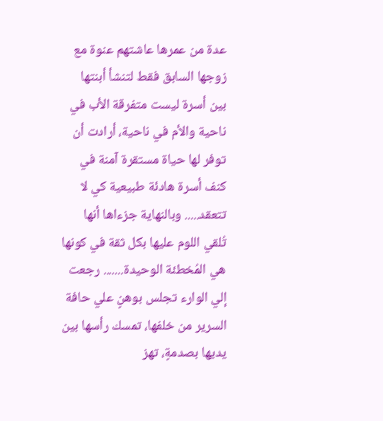عدة من عمرها عاشتهم عنوة مع زوجها السابق فقط لتنشأ أبنتها بين أسرة ليست متفرقة الأب في ناحية والأم في ناحية، أرادت أن توفر لها حياة مستقرة آمنة في كنف أسرة هادئة طبيعية كي لا تتعقد..... وبالنهاية جزءاها أنها تُلقي اللوم عليها بكل ثقة في كونها هي المُخطئة الوحيدة....... رجعت إلي الوارء تجلس بوهنٍ علي حافة السرير من خلفها، تمسك رأسها بين يديها بصدمةٍ، تهز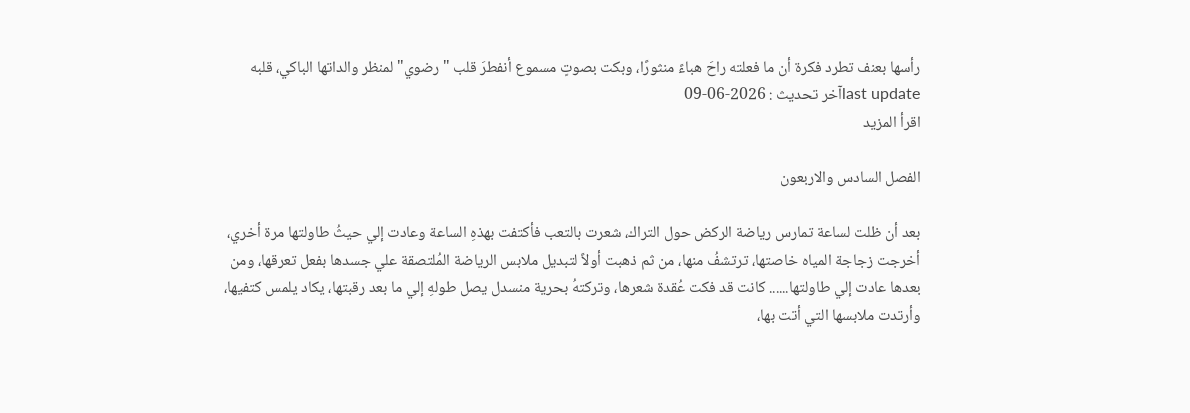رأسها بعنف تطرد فكرة أن ما فعلته راحَ هباءً منثورًا، وبكت بصوتٍ مسموع أنفطرَ قلب "رضوي" لمنظر والداتها الباكي، قلبه
last updateآخر تحديث : 2026-06-09
اقرأ المزيد

الفصل السادس والاربعون

بعد أن ظلت لساعة تمارس رياضة الركض حول التراك، شعرت بالتعب فأكتفت بهذهِ الساعة وعادت إلي حيثُ طاولتها مرة أخري، أخرجت زجاجة المياه خاصتها، ترتشفُ منها، من ثم ذهبت أولاً لتبديل ملابس الرياضة المُلتصقة علي جسدها بفعل تعرقها، ومن بعدها عادت إلي طاولتها...... كانت قد فكت عُقدة شعرها، وتركتهُ بحرية منسدل يصل طولهِ إلي ما بعد رقبتها، يكاد يلمس كتفيها، وأرتدت ملابسها التي أتت بها،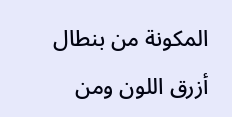المكونة من بنطال أزرق اللون ومن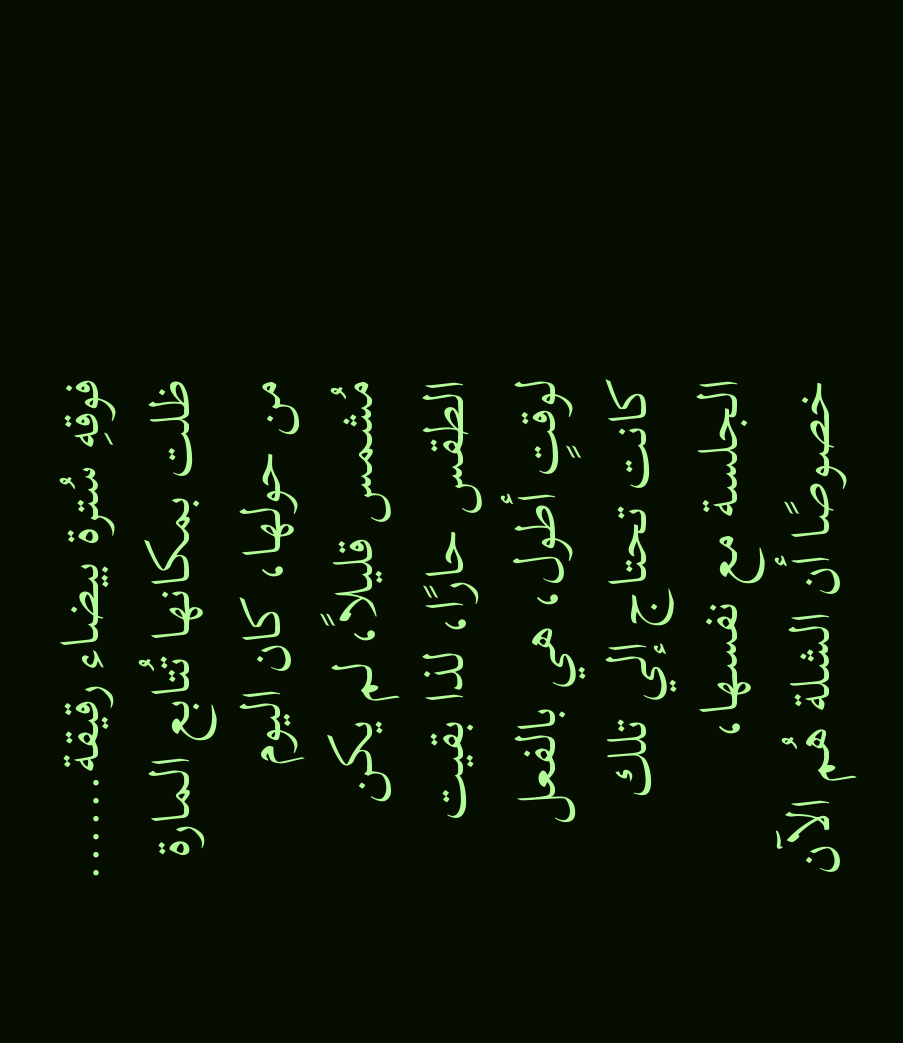فوقهِ سُترة بيضاء رقيقة...... ظلت بمكانها تُتابع المارة من حولها، كان اليوم مُشمس قليلاً، لم يكن الطقس حارًا، لذا بقيت لوقتٍ أطول، هي بالفعل كانت تحتاج إلي تلك الجلسة مع نفسها، خصوصًا أن الشلة هُم الآن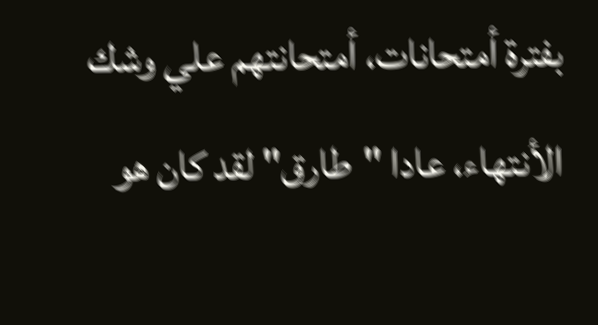بفترة أمتحانات، أمتحانتهم علي وشك الأنتهاء، عادا "طارق" لقد كان هو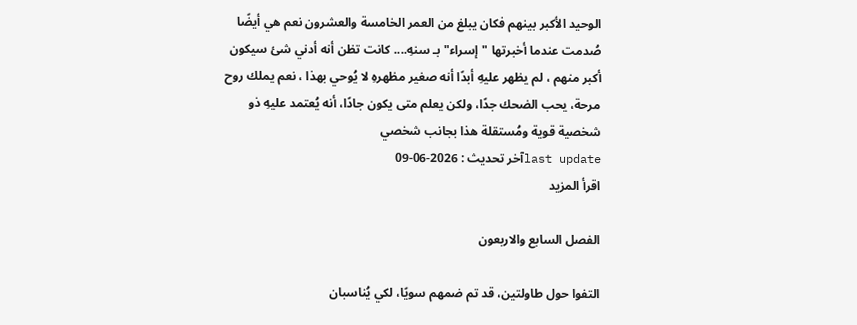الوحيد الأكبر بينهم فكان يبلغ من العمر الخامسة والعشرون نعم هي أيضًا صُدمت عندما أخبرتها "إسراء" بـ سنهِ.... كانت تظن أنه أدني شئ سيكون أكبر منهم ، لم يظهر عليهِ أبدًا أنه صغير مظهرهِ لا يُوحي بهذا ، نعم يملك روح مرحة، يحب الضحك جدًا، ولكن يعلم متى يكون جادًا، أنه يُعتمد عليهِ ذو شخصية قوية ومُستقلة هذا بجانب شخصي
last updateآخر تحديث : 2026-06-09
اقرأ المزيد

الفصل السابع والاربعون

التفوا حول طاولتين، قد تم ضمهم سويًا، لكي يُناسبان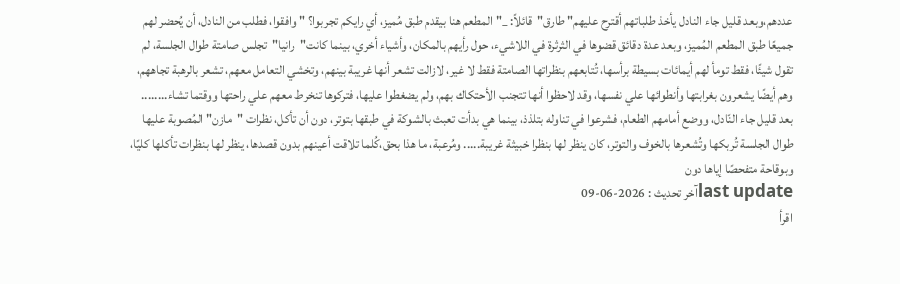عددهم،وبعد قليل جاء النادل يأخذ طلباتهم أقترح عليهم" طارق"قائلاً: _"المطعم هنا بيقدم طبق مُميز، أي رايكم تجربوا؟ " وافقوا، فطلب من النادل، أن يُحضر لهم جميعًا طبق المطعم المُميز، وبعد عدة دقائق قضوها في الثرثرة في اللاشيء، حول رأيهم بالمكان، وأشياء أخري، بينما كانت"رانيا"تجلس صامتة طوال الجلسة، لم تقول شيئًا، فقط تومأ لهم أيمائات بسيطة برأسها، تُتابعهم بنظراتها الصامتة فقط لا غير، لازالت تشعر أنها غريبة بينهم، وتخشي التعامل معهم، تشعر بالرهبة تجاههم، وهم أيضًا يشعرون بغرابتها وأنطوائها علي نفسها، وقد لاحظوا أنها تتجنب الأحتكاك بهم، ولم يضغطوا عليها، فتركوها تنخرط معهم علي راحتها ووقتما تشاء........ بعد قليل جاء النّادل، ووضع أمامهم الطعام، فشرعوا في تناوله بتلذذ، بينما هي بدأت تعبث بالشوكة في طبقها بتوتر، دون أن تأكل، نظرات "مازن" المُصوبة عليها طوال الجلسة تُربكها وتُشعرها بالخوف والتوتر، كان ينظر لها بنظرا خبيثة غريبة..... ومُرعبة، ما هذا بحق،كُلما تلاقت أعينهم بدون قصدها، ينظر لها بنظرات تأكلها كليًا، وبوقاحة متفحصًا إياها دون
last updateآخر تحديث : 2026-06-09
اقرأ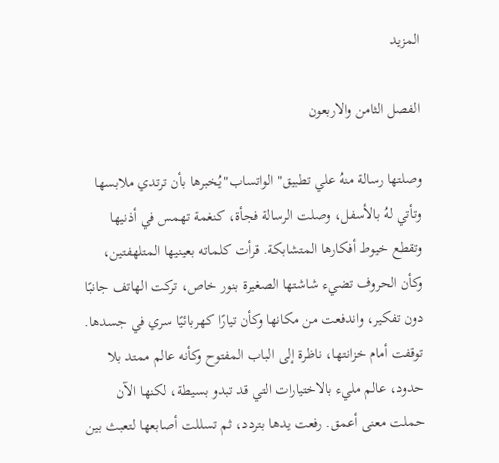المزيد

الفصل الثامن والاربعون

وصلتها رسالة منهُ علي تطبيق" الواتساب"يُخبرها بأن ترتدي ملابسها وتأتي لهُ بالأسفل، وصلت الرسالة فجأة، كنغمة تهمس في أذنيها وتقطع خيوط أفكارها المتشابكة. قرأت كلماته بعينيها المتلهفتين، وكأن الحروف تضيء شاشتها الصغيرة بنور خاص، تركت الهاتف جانبًا دون تفكير، واندفعت من مكانها وكأن تيارًا كهربائيًا سري في جسدها. توقفت أمام خزانتها، ناظرة إلى الباب المفتوح وكأنه عالم ممتد بلا حدود، عالم مليء بالاختيارات التي قد تبدو بسيطة، لكنها الآن حملت معنى أعمق. رفعت يدها بتردد، ثم تسللت أصابعها لتعبث بين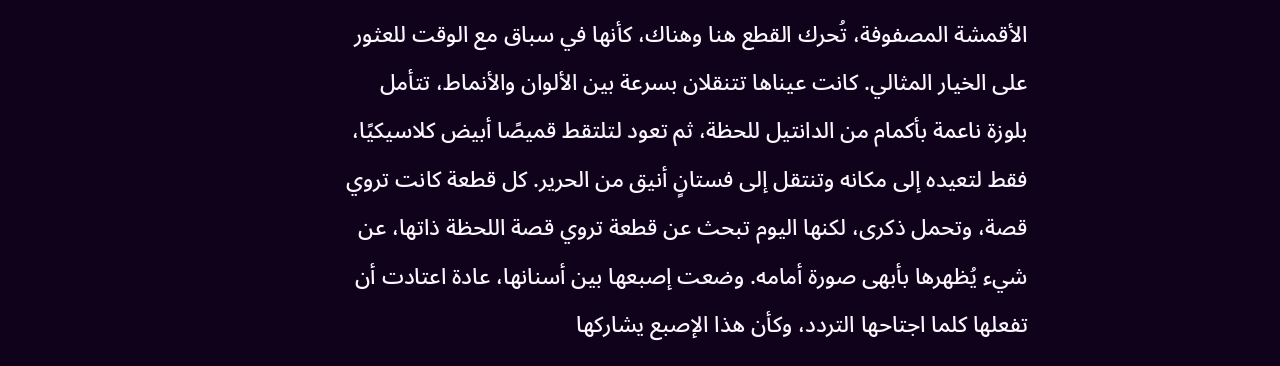الأقمشة المصفوفة، تُحرك القطع هنا وهناك، كأنها في سباق مع الوقت للعثور على الخيار المثالي. كانت عيناها تتنقلان بسرعة بين الألوان والأنماط، تتأمل بلوزة ناعمة بأكمام من الدانتيل للحظة، ثم تعود لتلتقط قميصًا أبيض كلاسيكيًا، فقط لتعيده إلى مكانه وتنتقل إلى فستانٍ أنيق من الحرير. كل قطعة كانت تروي قصة، وتحمل ذكرى، لكنها اليوم تبحث عن قطعة تروي قصة اللحظة ذاتها، عن شيء يُظهرها بأبهى صورة أمامه. وضعت إصبعها بين أسنانها، عادة اعتادت أن تفعلها كلما اجتاحها التردد، وكأن هذا الإصبع يشاركها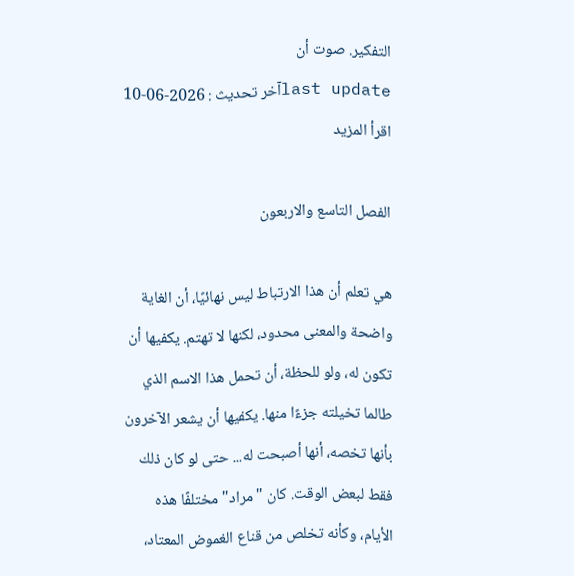التفكير. صوت أن
last updateآخر تحديث : 2026-06-10
اقرأ المزيد

الفصل التاسع والاربعون

هي تعلم أن هذا الارتباط ليس نهائيًا، أن الغاية واضحة والمعنى محدود، لكنها لا تهتم. يكفيها أن تكون له، ولو للحظة، أن تحمل هذا الاسم الذي طالما تخيلته جزءًا منها. يكفيها أن يشعر الآخرون بأنها تخصه، أنها أصبحت له... حتى لو كان ذلك فقط لبعض الوقت. كان "مراد" مختلفًا هذه الأيام، وكأنه تخلص من قناع الغموض المعتاد،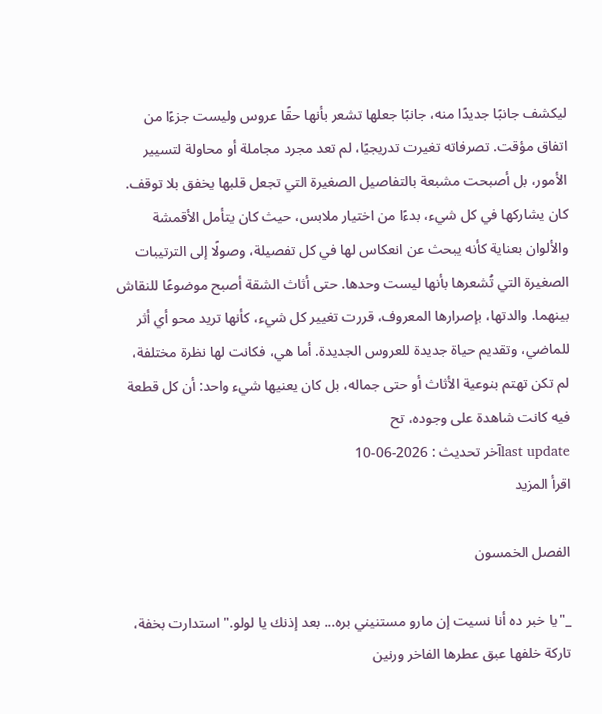ليكشف جانبًا جديدًا منه، جانبًا جعلها تشعر بأنها حقًا عروس وليست جزءًا من اتفاق مؤقت. تصرفاته تغيرت تدريجيًا، لم تعد مجرد مجاملة أو محاولة لتسيير الأمور، بل أصبحت مشبعة بالتفاصيل الصغيرة التي تجعل قلبها يخفق بلا توقف. كان يشاركها في كل شيء، بدءًا من اختيار ملابس، حيث كان يتأمل الأقمشة والألوان بعناية كأنه يبحث عن انعكاس لها في كل تفصيلة، وصولًا إلى الترتيبات الصغيرة التي تُشعرها بأنها ليست وحدها. حتى أثاث الشقة أصبح موضوعًا للنقاش بينهما. والدتها، بإصرارها المعروف، قررت تغيير كل شيء، كأنها تريد محو أي أثر للماضي، وتقديم حياة جديدة للعروس الجديدة. أما هي، فكانت لها نظرة مختلفة، لم تكن تهتم بنوعية الأثاث أو حتى جماله، بل كان يعنيها شيء واحد: أن كل قطعة فيه كانت شاهدة على وجوده، تح
last updateآخر تحديث : 2026-06-10
اقرأ المزيد

الفصل الخمسون

_"يا خبر ده أنا نسيت إن مارو مستنيني بره... بعد إذنك يا لولو." استدارت بخفة، تاركة خلفها عبق عطرها الفاخر ورنين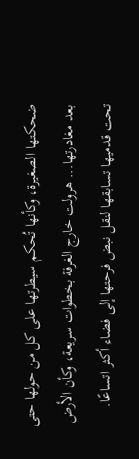ضحكتها الصغيرة، وكأنها تُحكم سيطرتها على كل من حولها حتى بعد مغادرتها... هرولت خارج الغرفة بخطوات سريعة، وكأن الأرض تحت قدميها تسابقها لنقل نبض فرحتها إلى فضاء أكثر اتساعًا.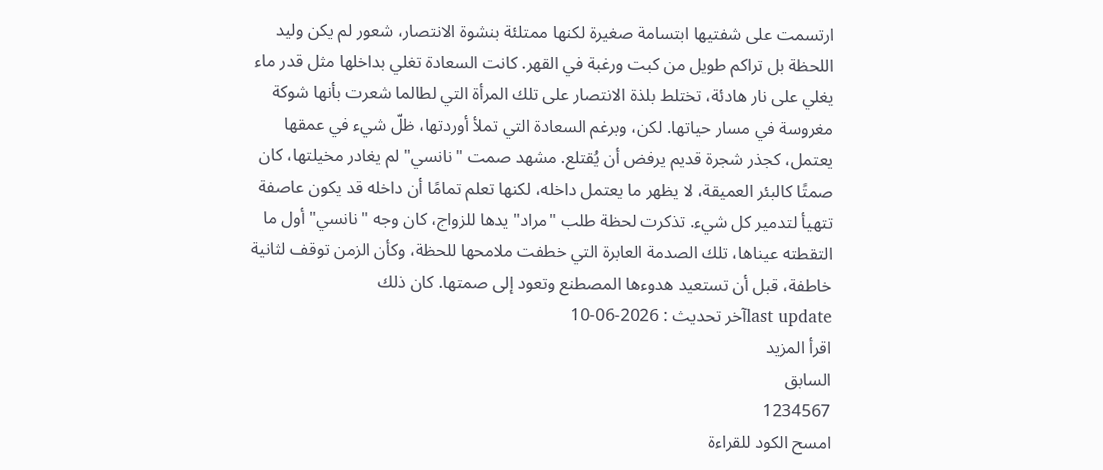ارتسمت على شفتيها ابتسامة صغيرة لكنها ممتلئة بنشوة الانتصار، شعور لم يكن وليد اللحظة بل تراكم طويل من كبت ورغبة في القهر. كانت السعادة تغلي بداخلها مثل قدر ماء يغلي على نار هادئة، تختلط بلذة الانتصار على تلك المرأة التي لطالما شعرت بأنها شوكة مغروسة في مسار حياتها. لكن، وبرغم السعادة التي تملأ أوردتها، ظلّ شيء في عمقها يعتمل، كجذر شجرة قديم يرفض أن يُقتلع. مشهد صمت "نانسي" لم يغادر مخيلتها، كان صمتًا كالبئر العميقة، لا يظهر ما يعتمل داخله، لكنها تعلم تمامًا أن داخله قد يكون عاصفة تتهيأ لتدمير كل شيء. تذكرت لحظة طلب "مراد" يدها للزواج، كان وجه "نانسي" أول ما التقطته عيناها، تلك الصدمة العابرة التي خطفت ملامحها للحظة، وكأن الزمن توقف لثانية خاطفة، قبل أن تستعيد هدوءها المصطنع وتعود إلى صمتها. كان ذلك
last updateآخر تحديث : 2026-06-10
اقرأ المزيد
السابق
1234567
امسح الكود للقراءة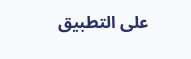على التطبيق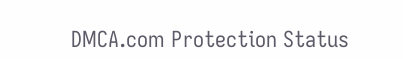DMCA.com Protection Status